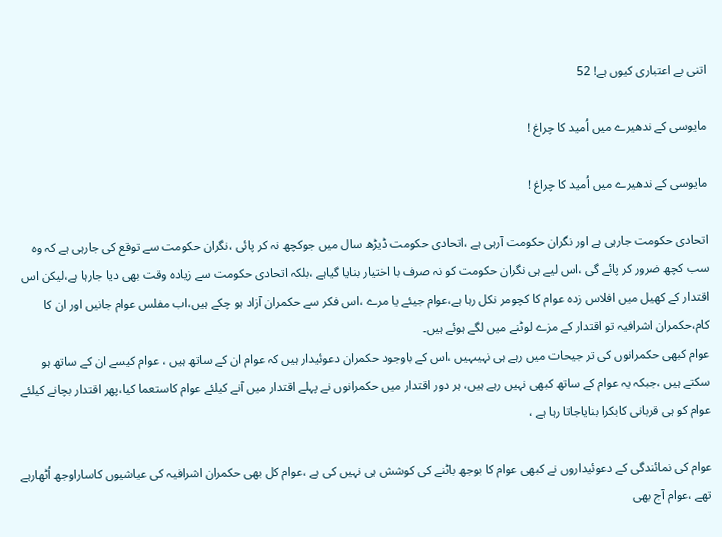اتنی بے اعتباری کیوں ہے! 52

مایوسی کے ندھیرے میں اُمید کا چراغ !

مایوسی کے ندھیرے میں اُمید کا چراغ !

اتحادی حکومت جارہی ہے اور نگران حکومت آرہی ہے ،اتحادی حکومت ڈیڑھ سال میں جوکچھ نہ کر پائی ،نگران حکومت سے توقع کی جارہی ہے کہ وہ سب کچھ ضرور کر پائے گی ،اس لیے ہی نگران حکومت کو نہ صرف با اختیار بنایا گیاہے ،بلکہ اتحادی حکومت سے زیادہ وقت بھی دیا جارہا ہے،لیکن اس اقتدار کے کھیل میں افلاس زدہ عوام کا کچومر نکل رہا ہے،عوام جیئے یا مرے ،اس فکر سے حکمران آزاد ہو چکے ہیں،اب مفلس عوام جانیں اور ان کا کام،حکمران اشرافیہ تو اقتدار کے مزے لوٹنے میں لگے ہوئے ہیں۔
عوام کبھی حکمرانوں کی تر جیحات میں رہے ہی نہیںہیں ،اس کے باوجود حکمران دعوئیدار ہیں کہ عوام ان کے ساتھ ہیں ، عوام کیسے ان کے ساتھ ہو سکتے ہیں ،جبکہ یہ عوام کے ساتھ کبھی نہیں رہے ہیں، ہر دور اقتدار میں حکمرانوں نے پہلے اقتدار میں آنے کیلئے عوام کاستعما کیا،پھر اقتدار بچانے کیلئے عوام کو ہی قربانی کابکرا بنایاجاتا رہا ہے ،

عوام کی نمائندگی کے دعوئیداروں نے کبھی عوام کا بوجھ باٹنے کی کوشش ہی نہیں کی ہے ،عوام کل بھی حکمران اشرافیہ کی عیاشیوں کاساراوجھ اُٹھارہے تھے ،عوام آج بھی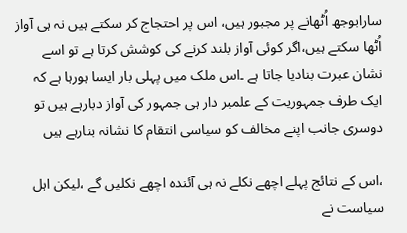سارابوجھ اُٹھانے پر مجبور ہیں، اس پر احتجاج کر سکتے ہیں نہ ہی آواز اُٹھا سکتے ہیں،اگر کوئی آواز بلند کرنے کی کوشش کرتا ہے تو اسے نشان عبرت بنادیا جاتا ہے ۔اس ملک میں پہلی بار ایسا ہورہا ہے کہ ایک طرف جمہوریت کے علمبر دار ہی جمہور کی آواز دبارہے ہیں تو دوسری جانب اپنے مخالف کو سیاسی انتقام کا نشانہ بنارہے ہیں

،اس کے نتائج پہلے اچھے نکلے نہ ہی آئندہ اچھے نکلیں گے ،لیکن اہل سیاست نے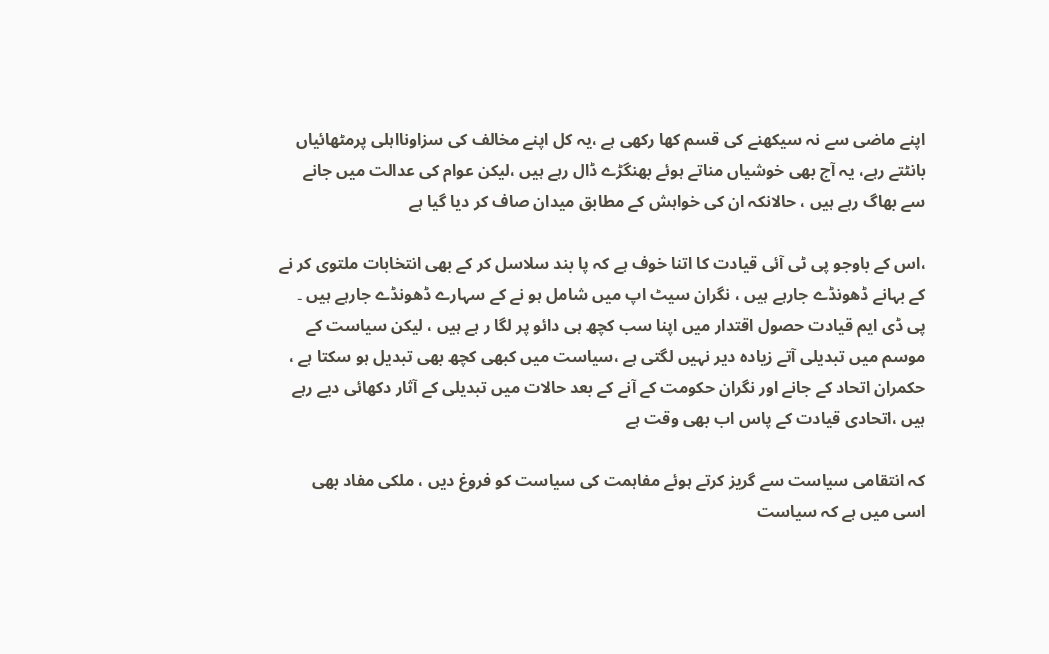اپنے ماضی سے نہ سیکھنے کی قسم کھا رکھی ہے ،یہ کل اپنے مخالف کی سزاونااہلی پرمٹھائیاں بانٹتے رہے، یہ آج بھی خوشیاں مناتے ہوئے بھنگڑے ڈال رہے ہیں ،لیکن عوام کی عدالت میں جانے سے بھاگ رہے ہیں ، حالانکہ ان کی خواہش کے مطابق میدان صاف کر دیا گیا ہے

،اس کے باوجو پی ٹی آئی قیادت کا اتنا خوف ہے کہ پا بند سلاسل کر کے بھی انتخابات ملتوی کر نے کے بہانے ڈھونڈے جارہے ہیں ، نگران سیٹ اپ میں شامل ہو نے کے سہارے ڈھونڈے جارہے ہیں ۔
پی ڈی ایم قیادت حصول اقتدار میں اپنا سب کچھ ہی دائو پر لگا ر ہے ہیں ، لیکن سیاست کے موسم میں تبدیلی آتے زیادہ دیر نہیں لگتی ہے ،سیاست میں کبھی کچھ بھی تبدیل ہو سکتا ہے ، حکمران اتحاد کے جانے اور نگران حکومت کے آنے کے بعد حالات میں تبدیلی کے آثار دکھائی دیے رہے ہیں ،اتحادی قیادت کے پاس اب بھی وقت ہے

کہ انتقامی سیاست سے گریز کرتے ہوئے مفاہمت کی سیاست کو فروغ دیں ، ملکی مفاد بھی اسی میں ہے کہ سیاست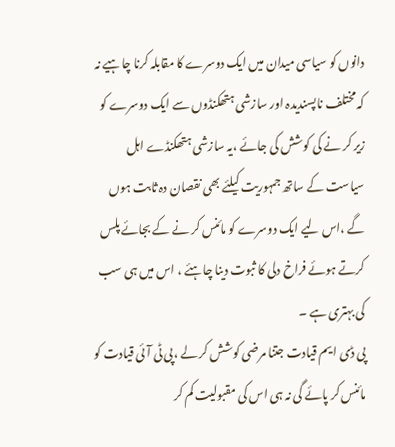دانوں کو سیاسی میدان میں ایک دوسرے کا مقابلہ کرنا چاہیے نہ کہ مختلف ناپسندیدہ اور سازشی ہتھکنڈوں سے ایک دوسرے کو زیر کر نے کی کوشش کی جائے ،یہ سازشی ہتھکنڈے اہل سیاست کے ساتھ جمہوریت کیلئے بھی نقصان دہ ثابت ہوں گے ،اس لیے ایک دوسرے کو مائنس کر نے کے بجائے پلس کرتے ہوئے فراخ دلی کا ثبوت دینا چاہئے ، اس میں ہی سب کی بہتری ہے ۔
پی ڈی ایم قیادت جتنا مرضی کوشش کر لے ،پی ٹی آئی قیادت کو مائنس کر پائے گی نہ ہی اس کی مقبولیت کم کر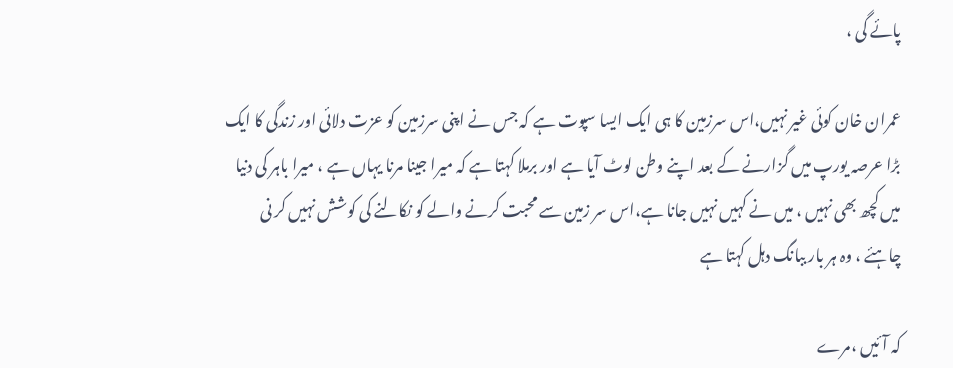پائے گی ،

عمران خان کوئی غیر نہیں،اس سرزمین کا ہی ایک ایسا سپوت ہے کہ جس نے اپنی سرزمین کو عزت دلائی اور زندگی کا ایک بڑا عرصہ یورپ میں گزارنے کے بعد اپنے وطن لوٹ آیا ہے اور برملا کہتا ہے کہ میرا جینا مرنا یہاں ہے ، میرا باہر کی دنیا میں کچھ بھی نہیں ، میں نے کہیں نہیں جانا ہے،اس سر زمین سے محبت کرنے والے کو نکالنے کی کوشش نہیں کر نی چاہئے ، وہ ہر بار ببانگ دہل کہتا ہے

کہ آئیں ،مرے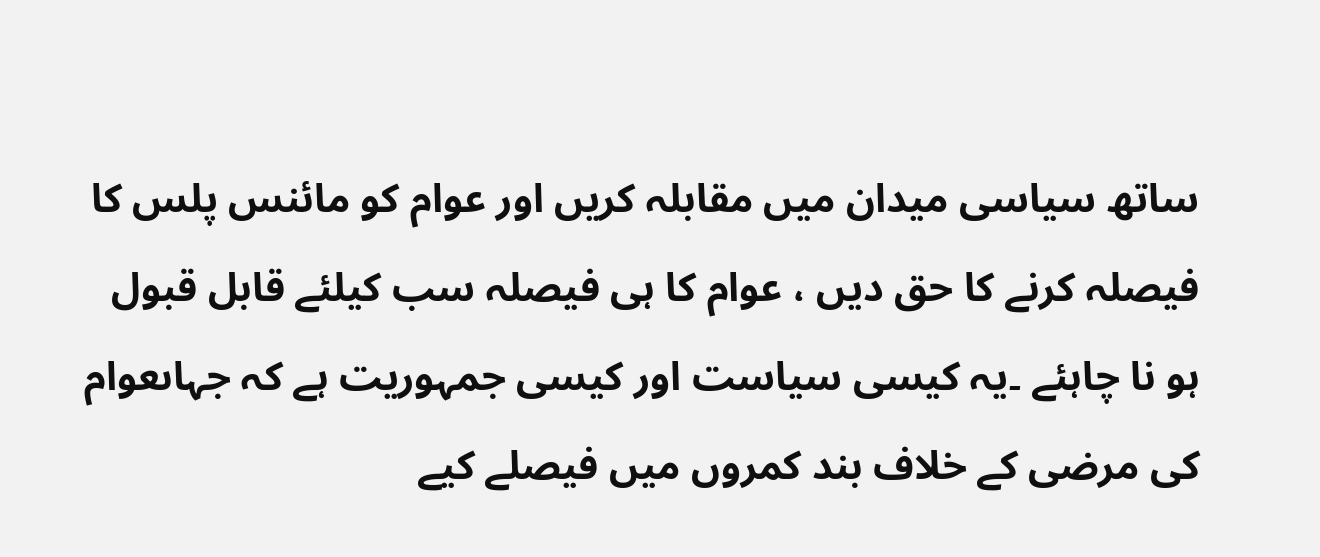ساتھ سیاسی میدان میں مقابلہ کریں اور عوام کو مائنس پلس کا فیصلہ کرنے کا حق دیں ، عوام کا ہی فیصلہ سب کیلئے قابل قبول ہو نا چاہئے ۔یہ کیسی سیاست اور کیسی جمہوریت ہے کہ جہاںعوام کی مرضی کے خلاف بند کمروں میں فیصلے کیے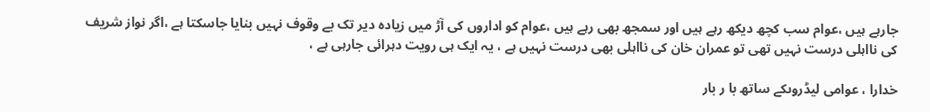جارہے ہیں ،عوام سب کچھ دیکھ رہے ہیں اور سمجھ بھی رہے ہیں ،عوام کو اداروں کی آڑ میں زیادہ دیر تک بے وقوف نہیں بنایا جاسکتا ہے ،اگر نواز شریف کی نااہلی درست نہیں تھی تو عمران خان کی نااہلی بھی درست نہیں ہے ، یہ ایک ہی رویت دہرائی جارہی ہے ،

خدارا ، عوامی لیڈروںکے ساتھ با ر بار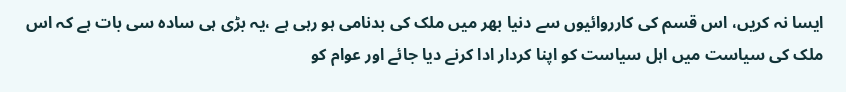ایسا نہ کریں، اس قسم کی کارروائیوں سے دنیا بھر میں ملک کی بدنامی ہو رہی ہے ،یہ بڑی ہی سادہ سی بات ہے کہ اس ملک کی سیاست میں اہل سیاست کو اپنا کردار ادا کرنے دیا جائے اور عوام کو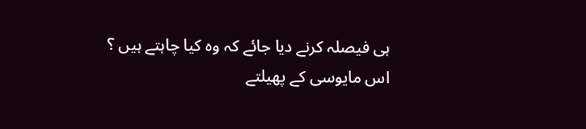ہی فیصلہ کرنے دیا جائے کہ وہ کیا چاہتے ہیں ؟ اس مایوسی کے پھیلتے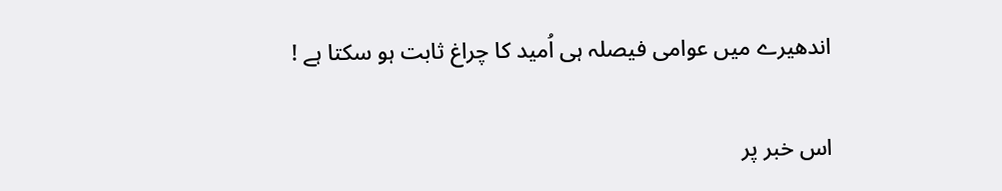اندھیرے میں عوامی فیصلہ ہی اُمید کا چراغ ثابت ہو سکتا ہے !

اس خبر پر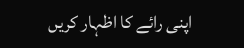اپنی رائے کا اظہار کریں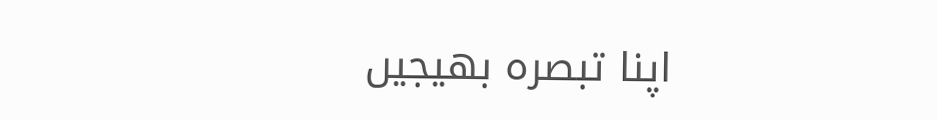اپنا تبصرہ بھیجیں